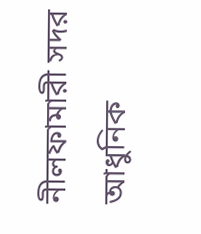নীলফামারী সদর আধুনিক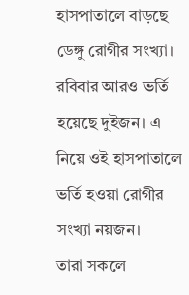হাসপাতালে বাড়ছে ডেঙ্গু রোগীর সংখ্যা। রবিবার আরও ভর্তি হয়েছে দুইজন। এ নিয়ে ওই হাসপাতালে ভর্তি হওয়া রোগীর সংখ্যা নয়জন।
তারা সকলে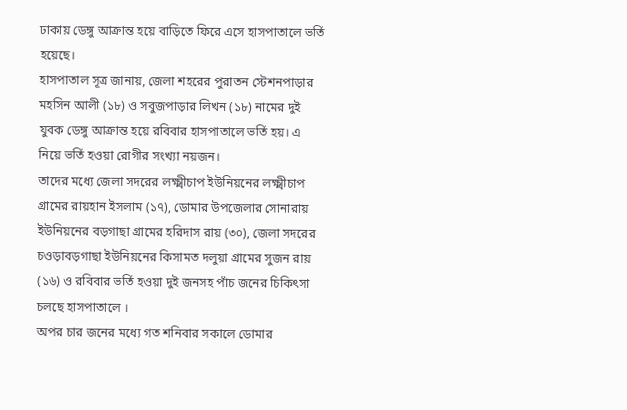ঢাকায় ডেঙ্গু আক্রান্ত হয়ে বাড়িতে ফিরে এসে হাসপাতালে ভর্তি হয়েছে।
হাসপাতাল সূত্র জানায়, জেলা শহরের পুরাতন স্টেশনপাড়ার মহসিন আলী (১৮) ও সবুজপাড়ার লিখন (১৮) নামের দুই যুবক ডেঙ্গু আক্রান্ত হয়ে রবিবার হাসপাতালে ভর্তি হয়। এ নিয়ে ভর্তি হওয়া রোগীর সংখ্যা নয়জন।
তাদের মধ্যে জেলা সদরের লক্ষ্মীচাপ ইউনিয়নের লক্ষ্মীচাপ গ্রামের রায়হান ইসলাম (১৭), ডোমার উপজেলার সোনারায় ইউনিয়নের বড়গাছা গ্রামের হরিদাস রায় (৩০), জেলা সদরের চওড়াবড়গাছা ইউনিয়নের কিসামত দলুয়া গ্রামের সুজন রায় (১৬) ও রবিবার ভর্তি হওয়া দুই জনসহ পাঁচ জনের চিকিৎসা চলছে হাসপাতালে ।
অপর চার জনের মধ্যে গত শনিবার সকালে ডোমার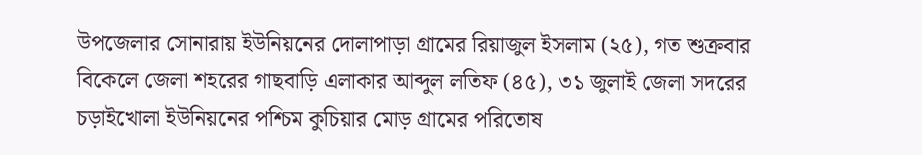উপজেলার সোনারায় ইউনিয়নের দোলাপাড়া গ্রামের রিয়াজুল ইসলাম (২৫), গত শুক্রবার বিকেলে জেলা শহরের গাছবাড়ি এলাকার আব্দুল লতিফ (৪৫), ৩১ জুলাই জেলা সদরের চড়াইখোলা ইউনিয়নের পশ্চিম কুচিয়ার মোড় গ্রামের পরিতোষ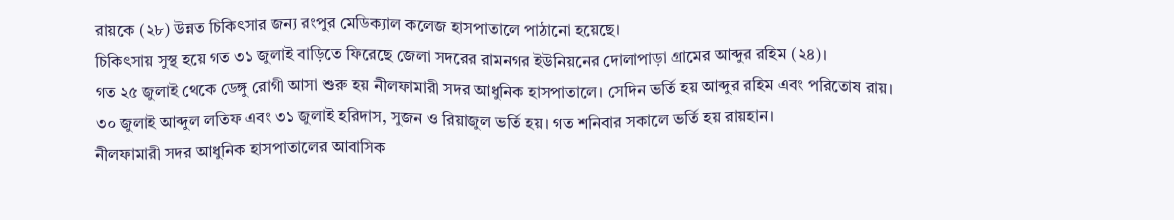রায়কে (২৮) উন্নত চিকিৎসার জন্য রংপুর মেডিক্যাল কলেজ হাসপাতালে পাঠানো হয়েছে।
চিকিৎসায় সুস্থ হয়ে গত ৩১ জুলাই বাড়িতে ফিরেছে জেলা সদরের রামনগর ইউনিয়নের দোলাপাড়া গ্রামের আব্দুর রহিম (২৪)।
গত ২৫ জুলাই থেকে ডেঙ্গু রোগী আসা শুরু হয় নীলফামারী সদর আধুনিক হাসপাতালে। সেদিন ভর্তি হয় আব্দুর রহিম এবং পরিতোষ রায়। ৩০ জুলাই আব্দুল লতিফ এবং ৩১ জুলাই হরিদাস, সুজন ও রিয়াজুল ভর্তি হয়। গত শনিবার সকালে ভর্তি হয় রায়হান।
নীলফামারী সদর আধুনিক হাসপাতালের আবাসিক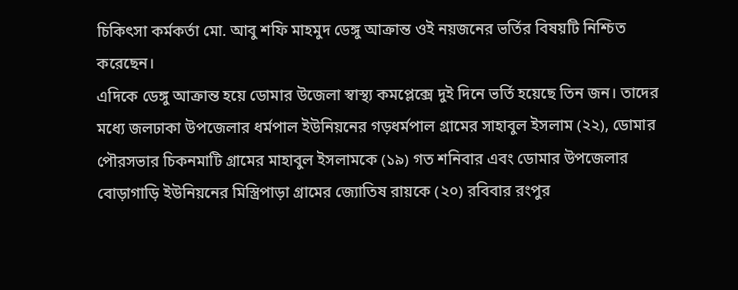চিকিৎসা কর্মকর্তা মো. আবু শফি মাহমুদ ডেঙ্গু আক্রান্ত ওই নয়জনের ভর্তির বিষয়টি নিশ্চিত করেছেন।
এদিকে ডেঙ্গু আক্রান্ত হয়ে ডোমার উজেলা স্বাস্থ্য কমপ্লেক্সে দুই দিনে ভর্তি হয়েছে তিন জন। তাদের মধ্যে জলঢাকা উপজেলার ধর্মপাল ইউনিয়নের গড়ধর্মপাল গ্রামের সাহাবুল ইসলাম (২২), ডোমার পৌরসভার চিকনমাটি গ্রামের মাহাবুল ইসলামকে (১৯) গত শনিবার এবং ডোমার উপজেলার বোড়াগাড়ি ইউনিয়নের মিস্ত্রিপাড়া গ্রামের জ্যোতিষ রায়কে (২০) রবিবার রংপুর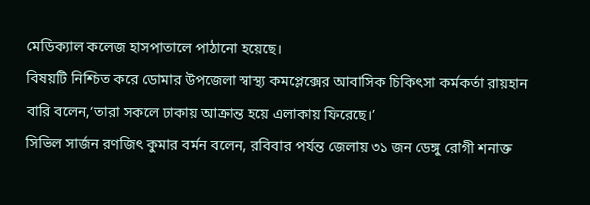মেডিক্যাল কলেজ হাসপাতালে পাঠানো হয়েছে।
বিষয়টি নিশ্চিত করে ডোমার উপজেলা স্বাস্থ্য কমপ্লেক্সের আবাসিক চিকিৎসা কর্মকর্তা রায়হান বারি বলেন,‘তারা সকলে ঢাকায় আক্রান্ত হয়ে এলাকায় ফিরেছে।’
সিভিল সার্জন রণজিৎ কুমার বর্মন বলেন, রবিবার পর্যন্ত জেলায় ৩১ জন ডেঙ্গু রোগী শনাক্ত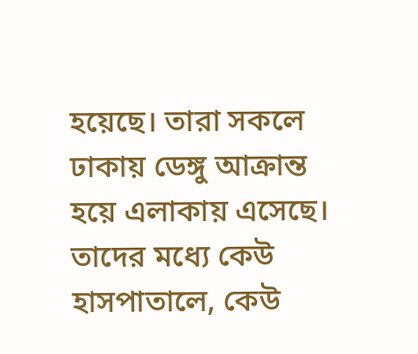হয়েছে। তারা সকলে ঢাকায় ডেঙ্গু আক্রান্ত হয়ে এলাকায় এসেছে। তাদের মধ্যে কেউ হাসপাতালে, কেউ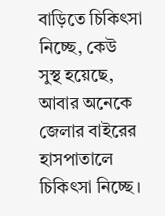বাড়িতে চিকিৎসা নিচ্ছে, কেউ সুস্থ হয়েছে, আবার অনেকে জেলার বাইরের হাসপাতালে চিকিৎসা নিচ্ছে।